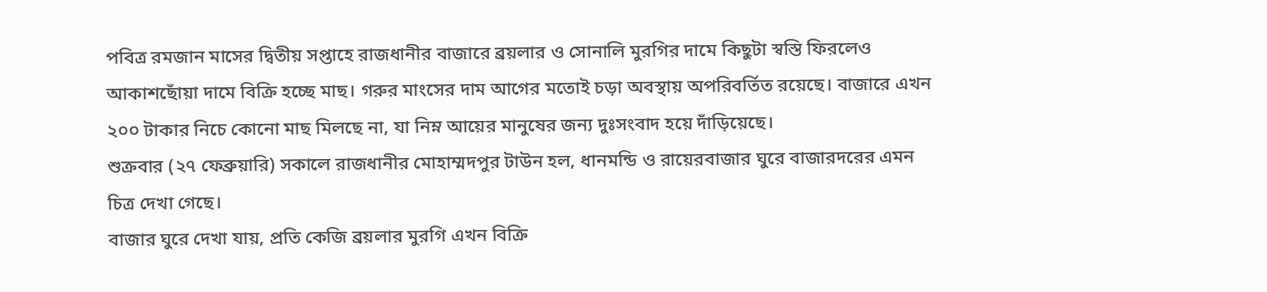পবিত্র রমজান মাসের দ্বিতীয় সপ্তাহে রাজধানীর বাজারে ব্রয়লার ও সোনালি মুরগির দামে কিছুটা স্বস্তি ফিরলেও আকাশছোঁয়া দামে বিক্রি হচ্ছে মাছ। গরুর মাংসের দাম আগের মতোই চড়া অবস্থায় অপরিবর্তিত রয়েছে। বাজারে এখন ২০০ টাকার নিচে কোনো মাছ মিলছে না, যা নিম্ন আয়ের মানুষের জন্য দুঃসংবাদ হয়ে দাঁড়িয়েছে।
শুক্রবার (২৭ ফেব্রুয়ারি) সকালে রাজধানীর মোহাম্মদপুর টাউন হল, ধানমন্ডি ও রায়েরবাজার ঘুরে বাজারদরের এমন চিত্র দেখা গেছে।
বাজার ঘুরে দেখা যায়, প্রতি কেজি ব্রয়লার মুরগি এখন বিক্রি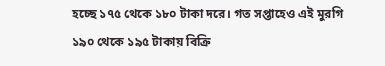হচ্ছে ১৭৫ থেকে ১৮০ টাকা দরে। গত সপ্তাহেও এই মুরগি ১৯০ থেকে ১৯৫ টাকায় বিক্রি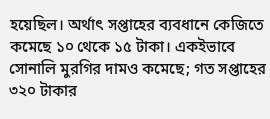হয়েছিল। অর্থাৎ সপ্তাহের ব্যবধানে কেজিতে কমেছে ১০ থেকে ১৫ টাকা। একইভাবে সোনালি মুরগির দামও কমেছে; গত সপ্তাহের ৩২০ টাকার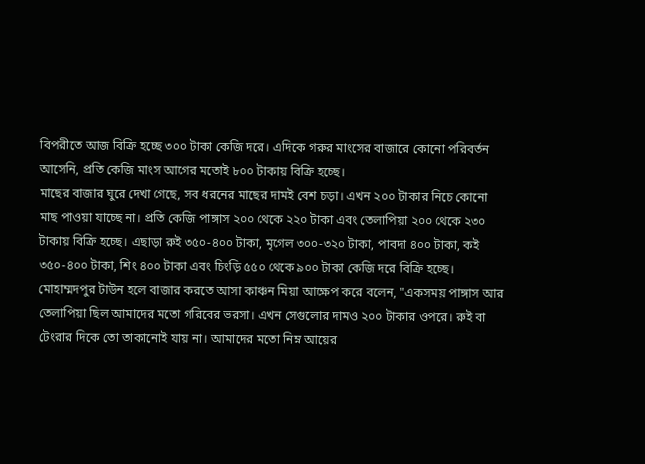বিপরীতে আজ বিক্রি হচ্ছে ৩০০ টাকা কেজি দরে। এদিকে গরুর মাংসের বাজারে কোনো পরিবর্তন আসেনি, প্রতি কেজি মাংস আগের মতোই ৮০০ টাকায় বিক্রি হচ্ছে।
মাছের বাজার ঘুরে দেখা গেছে, সব ধরনের মাছের দামই বেশ চড়া। এখন ২০০ টাকার নিচে কোনো মাছ পাওয়া যাচ্ছে না। প্রতি কেজি পাঙ্গাস ২০০ থেকে ২২০ টাকা এবং তেলাপিয়া ২০০ থেকে ২৩০ টাকায় বিক্রি হচ্ছে। এছাড়া রুই ৩৫০-৪০০ টাকা, মৃগেল ৩০০-৩২০ টাকা, পাবদা ৪০০ টাকা, কই ৩৫০-৪০০ টাকা, শিং ৪০০ টাকা এবং চিংড়ি ৫৫০ থেকে ৯০০ টাকা কেজি দরে বিক্রি হচ্ছে।
মোহাম্মদপুর টাউন হলে বাজার করতে আসা কাঞ্চন মিয়া আক্ষেপ করে বলেন, "একসময় পাঙ্গাস আর তেলাপিয়া ছিল আমাদের মতো গরিবের ভরসা। এখন সেগুলোর দামও ২০০ টাকার ওপরে। রুই বা টেংরার দিকে তো তাকানোই যায় না। আমাদের মতো নিম্ন আয়ের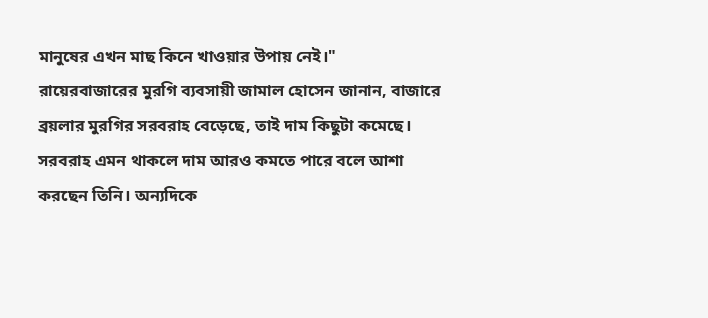মানুষের এখন মাছ কিনে খাওয়ার উপায় নেই।"
রায়েরবাজারের মুরগি ব্যবসায়ী জামাল হোসেন জানান, বাজারে ব্রয়লার মুরগির সরবরাহ বেড়েছে, তাই দাম কিছুটা কমেছে। সরবরাহ এমন থাকলে দাম আরও কমতে পারে বলে আশা করছেন তিনি। অন্যদিকে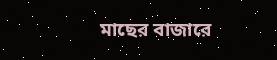মাছের বাজারে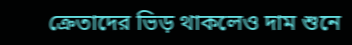ক্রেতাদের ভিড় থাকলেও দাম শুনে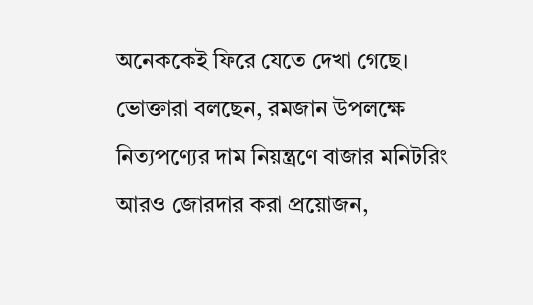অনেককেই ফিরে যেতে দেখা গেছে।
ভোক্তারা বলছেন, রমজান উপলক্ষে নিত্যপণ্যের দাম নিয়ন্ত্রণে বাজার মনিটরিং আরও জোরদার করা প্রয়োজন,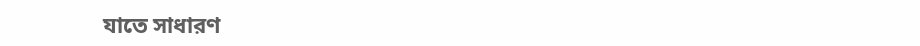যাতে সাধারণ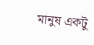মানুষ একটু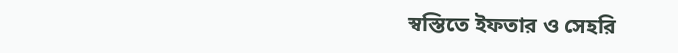স্বস্তিতে ইফতার ও সেহরি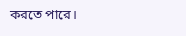করতে পারে।